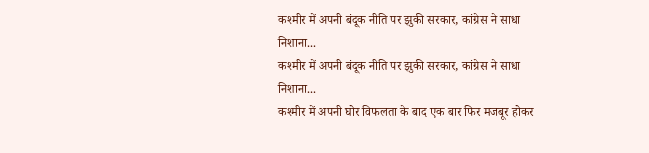कश्मीर में अपनी बंदूक नीति पर झुकी सरकार, कांग्रेस ने साधा निशाना...
कश्मीर में अपनी बंदूक नीति पर झुकी सरकार, कांग्रेस ने साधा निशाना...
कश्मीर में अपनी घोर विफलता के बाद एक बार फिर मजबूर होकर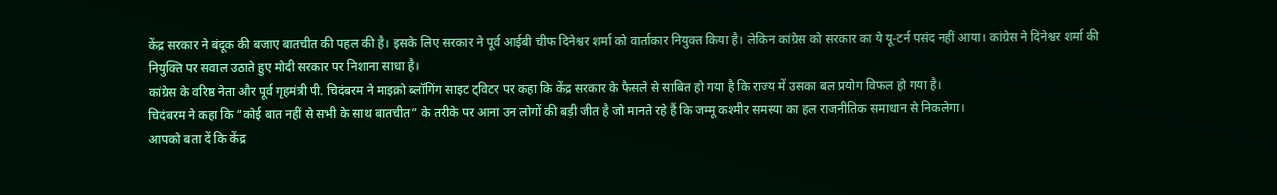केंद्र सरकार ने बंदूक की बजाए बातचीत की पहल की है। इसके लिए सरकार ने पूर्व आईबी चीफ दिनेश्वर शर्मा को वार्ताकार नियुक्त किया है। लेकिन कांग्रेस को सरकार का ये यू-टर्न पसंद नहीं आया। कांग्रेस ने दिनेश्वर शर्मा की नियुक्ति पर सवाल उठाते हुए मोदी सरकार पर निशाना साधा है।
कांग्रेस के वरिष्ठ नेता और पूर्व गृहमंत्री पी. चिदंबरम ने माइक्रो ब्लॉगिंग साइट ट्विटर पर कहा कि केंद्र सरकार के फैसले से साबित हो गया है कि राज्य में उसका बल प्रयोग विफल हो गया है।
चिदंबरम ने कहा कि “कोई बात नहीं से सभी के साथ बातचीत” के तरीके पर आना उन लोगों की बड़ी जीत है जो मानते रहे हैं कि जम्मू कश्मीर समस्या का हल राजनीतिक समाधान से निकलेगा।
आपको बता दें कि केंद्र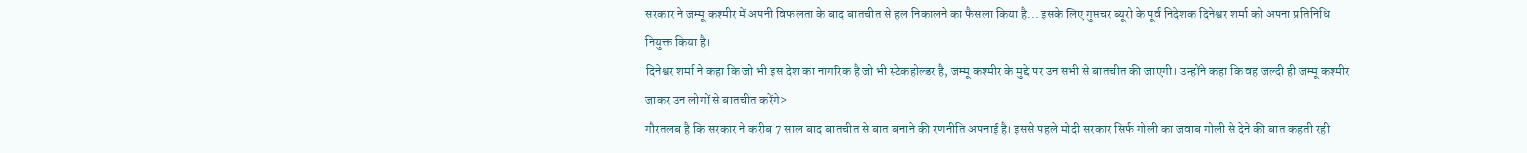सरकार ने जम्मू कश्मीर में अपनी विफलता के बाद बातचीत से हल निकालने का फैसला किया है... इसके लिए गुप्तचर ब्यूरो के पूर्व निदेशक दिनेश्वर शर्मा को अपना प्रतिनिधि नियुक्त किया है।
दिनेश्वर शर्मा ने कहा कि जो भी इस देश का नागरिक है जो भी स्टेकहोल्डर है, जम्मू कश्मीर के मुद्दे पर उन सभी से बातचीत की जाएगी। उन्होंने कहा कि वह जल्दी ही जम्मू कश्मीर जाकर उन लोगों से बातचीत करेंगे>
गौरतलब है कि सरकार ने करीब 7 साल बाद बातचीत से बात बनाने की रणनीति अपनाई है। इससे पहले मोदी सरकार सिर्फ गोली का जवाब गोली से देने की बात कहती रही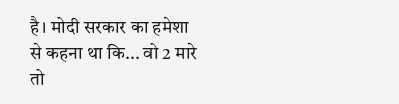है। मोदी सरकार का हमेशा से कहना था कि... वो 2 मारे तो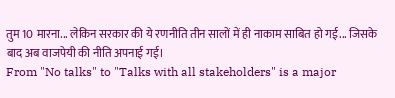तुम 10 मारना... लेकिन सरकार की ये रणनीति तीन सालों में ही नाकाम साबित हो गई... जिसके बाद अब वाजपेयी की नीति अपनाई गई।
From "No talks" to "Talks with all stakeholders" is a major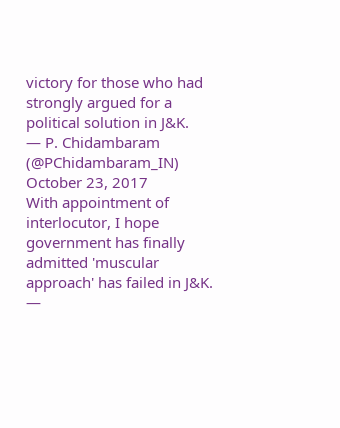victory for those who had strongly argued for a political solution in J&K.
— P. Chidambaram (@PChidambaram_IN) October 23, 2017
With appointment of interlocutor, I hope government has finally admitted 'muscular approach' has failed in J&K.
—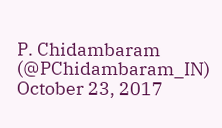P. Chidambaram (@PChidambaram_IN) October 23, 2017